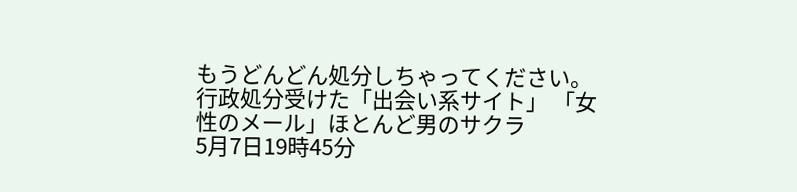もうどんどん処分しちゃってください。
行政処分受けた「出会い系サイト」 「女性のメール」ほとんど男のサクラ
5月7日19時45分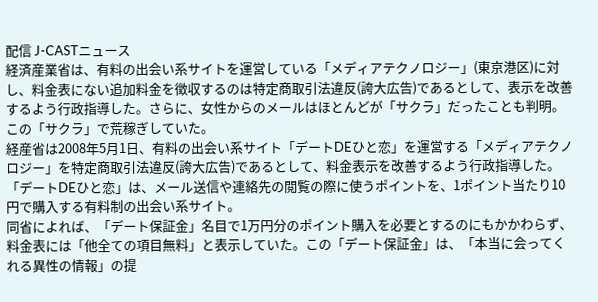配信 J-CASTニュース
経済産業省は、有料の出会い系サイトを運営している「メディアテクノロジー」(東京港区)に対し、料金表にない追加料金を徴収するのは特定商取引法違反(誇大広告)であるとして、表示を改善するよう行政指導した。さらに、女性からのメールはほとんどが「サクラ」だったことも判明。この「サクラ」で荒稼ぎしていた。
経産省は2008年5月1日、有料の出会い系サイト「デートDEひと恋」を運営する「メディアテクノロジー」を特定商取引法違反(誇大広告)であるとして、料金表示を改善するよう行政指導した。「デートDEひと恋」は、メール送信や連絡先の閲覧の際に使うポイントを、1ポイント当たり10円で購入する有料制の出会い系サイト。
同省によれば、「デート保証金」名目で1万円分のポイント購入を必要とするのにもかかわらず、料金表には「他全ての項目無料」と表示していた。この「デート保証金」は、「本当に会ってくれる異性の情報」の提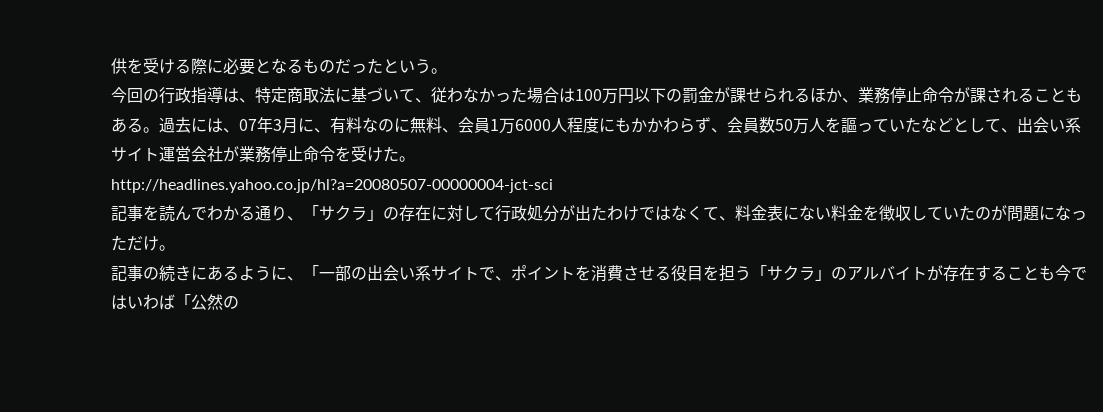供を受ける際に必要となるものだったという。
今回の行政指導は、特定商取法に基づいて、従わなかった場合は100万円以下の罰金が課せられるほか、業務停止命令が課されることもある。過去には、07年3月に、有料なのに無料、会員1万6000人程度にもかかわらず、会員数50万人を謳っていたなどとして、出会い系サイト運営会社が業務停止命令を受けた。
http://headlines.yahoo.co.jp/hl?a=20080507-00000004-jct-sci
記事を読んでわかる通り、「サクラ」の存在に対して行政処分が出たわけではなくて、料金表にない料金を徴収していたのが問題になっただけ。
記事の続きにあるように、「一部の出会い系サイトで、ポイントを消費させる役目を担う「サクラ」のアルバイトが存在することも今ではいわば「公然の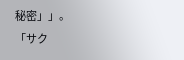秘密」」。
「サク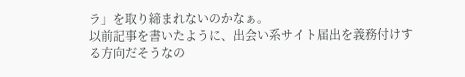ラ」を取り締まれないのかなぁ。
以前記事を書いたように、出会い系サイト届出を義務付けする方向だそうなの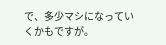で、多少マシになっていくかもですが。